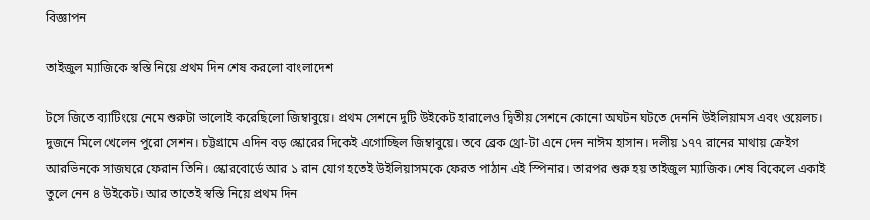বিজ্ঞাপন

তাইজুল ম্যাজিকে স্বস্তি নিয়ে প্রথম দিন শেষ করলো বাংলাদেশ

টসে জিতে ব্যাটিংয়ে নেমে শুরুটা ভালোই করেছিলো জিম্বাবুয়ে। প্রথম সেশনে দুটি উইকেট হারালেও দ্বিতীয় সেশনে কোনো অঘটন ঘটতে দেননি উইলিয়ামস এবং ওয়েলচ। দুজনে মিলে খেলেন পুরো সেশন। চট্টগ্রামে এদিন বড় স্কোরের দিকেই এগোচ্ছিল জিম্বাবুয়ে। তবে ব্রেক থ্রো-টা এনে দেন নাঈম হাসান। দলীয় ১৭৭ রানের মাথায় ক্রেইগ আরভিনকে সাজঘরে ফেরান তিনি। স্কোরবোর্ডে আর ১ রান যোগ হতেই উইলিয়াসমকে ফেরত পাঠান এই স্পিনার। তারপর শুরু হয় তাইজুল ম্যাজিক। শেষ বিকেলে একাই তুলে নেন ৪ উইকেট। আর তাতেই স্বস্তি নিয়ে প্রথম দিন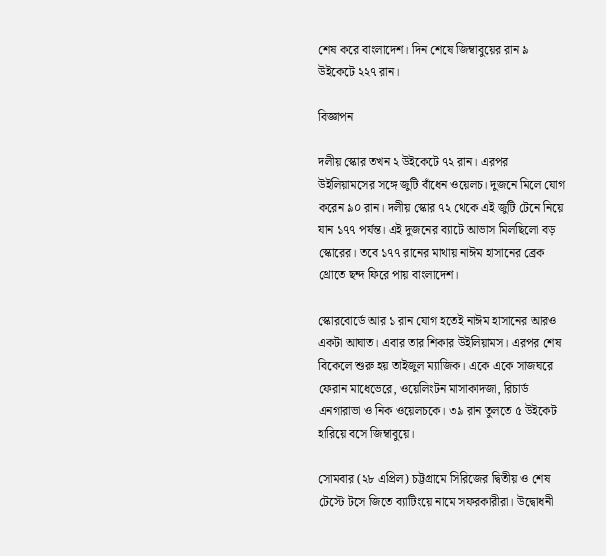শেষ করে বাংলাদেশ। দিন শেষে জিম্বাবুয়ের রান ৯ উইকেটে ২২৭ রান।

বিজ্ঞাপন

দলীয় স্কোর তখন ২ উইকেটে ৭২ রান। এরপর উইলিয়ামসের সঙ্গে জুটি বাঁধেন ওয়েলচ। দুজনে মিলে যোগ করেন ৯০ রান। দলীয় স্কোর ৭২ থেকে এই জুটি টেনে নিয়ে যান ১৭৭ পর্যন্ত। এই দুজনের ব্যাটে আভাস মিলছিলো বড় স্কোরের। তবে ১৭৭ রানের মাথায় নাঈম হাসানের ব্রেক থ্রোতে ছন্দ ফিরে পায় বাংলাদেশ।

স্কোরবোর্ডে আর ১ রান যোগ হতেই নাঈম হাসানের আরও একটা আঘাত। এবার তার শিকার উইলিয়ামস। এরপর শেষ বিকেলে শুরু হয় তাইজুল ম্যাজিক। একে একে সাজঘরে ফেরান মাধেভেরে, ওয়েলিংটন মাসাকাদজা, রিচার্ড এনগারাভা ও নিক ওয়েলচকে। ৩৯ রান তুলতে ৫ উইকেট হারিয়ে বসে জিম্বাবুয়ে।

সোমবার (২৮ এপ্রিল) চট্টগ্রামে সিরিজের দ্বিতীয় ও শেষ টেস্টে টসে জিতে ব্যাটিংয়ে নামে সফরকারীরা। উদ্বোধনী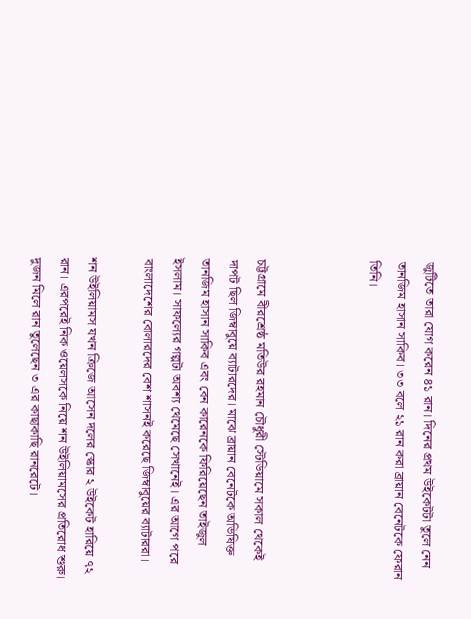জুটিতে তারা যোগ করেন ৪১ রান। দিনের প্রথম উইকেটটা তুলে নেন তানজিম হাসান সাকিব। ৩৩ বলে ২১ রান করা ব্রায়ান বেনেটকে ফেরান তিনি।



চট্টগ্রামে বীরশ্রেষ্ঠ মতিউর রহমান চৌধুরী স্টেডিয়ামে সকাল থেকেই দাপট ছিল জিম্বাবুয়ে ব্যাটারদের। মাঝে ব্রায়ান বেনেটকে অভিষিক্ত তানজিম হাসান সাকিব এবং বেন কারেনকে ফিরিয়েছেন তাইজুল ইসলাম। সাফল্যের গল্পটা অবশ্য থেমেছে সেখানেই। এর আগে পরে বাংলাদেশের বোলারদের বেশ শাসনই করেছে জিম্বাবুয়ের ব্যাটাররা।

শন উইলিয়ামস যখন ক্রিজে আসেন দলের স্কোর ২ উইকেট হারিয়ে ৭২ রান। এরপরেই নিক ওয়েলসকে নিয়ে শন উইলিয়ামসের প্রতিরোধ শুরু। দুজন মিলে রান তুলেছেন ৩ এর কাছাকাছি রানরেটে।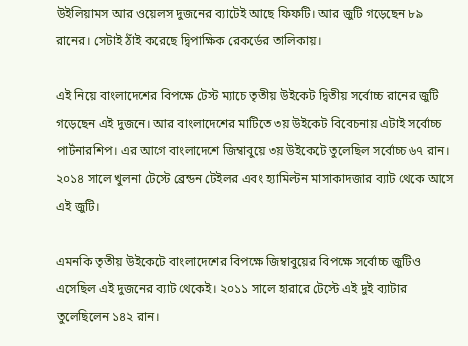উইলিয়ামস আর ওয়েলস দুজনের ব্যাটেই আছে ফিফটি। আর জুটি গড়েছেন ৮৯ রানের। সেটাই ঠাঁই করেছে দ্বিপাক্ষিক রেকর্ডের তালিকায়।

এই নিয়ে বাংলাদেশের বিপক্ষে টেস্ট ম্যাচে তৃতীয় উইকেট দ্বিতীয় সর্বোচ্চ রানের জুটি গড়েছেন এই দুজনে। আর বাংলাদেশের মাটিতে ৩য় উইকেট বিবেচনায় এটাই সর্বোচ্চ পার্টনারশিপ। এর আগে বাংলাদেশে জিম্বাবুয়ে ৩য় উইকেটে তুলেছিল সর্বোচ্চ ৬৭ রান। ২০১৪ সালে খুলনা টেস্টে ব্রেন্ডন টেইলর এবং হ্যামিল্টন মাসাকাদজার ব্যাট থেকে আসে এই জুটি।

এমনকি তৃতীয় উইকেটে বাংলাদেশের বিপক্ষে জিম্বাবুয়ের বিপক্ষে সর্বোচ্চ জুটিও এসেছিল এই দুজনের ব্যাট থেকেই। ২০১১ সালে হারারে টেস্টে এই দুই ব্যাটার তুলেছিলেন ১৪২ রান।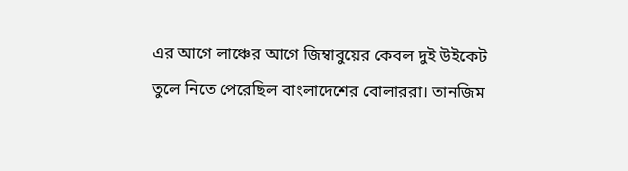এর আগে লাঞ্চের আগে জিম্বাবুয়ের কেবল দুই উইকেট তুলে নিতে পেরেছিল বাংলাদেশের বোলাররা। তানজিম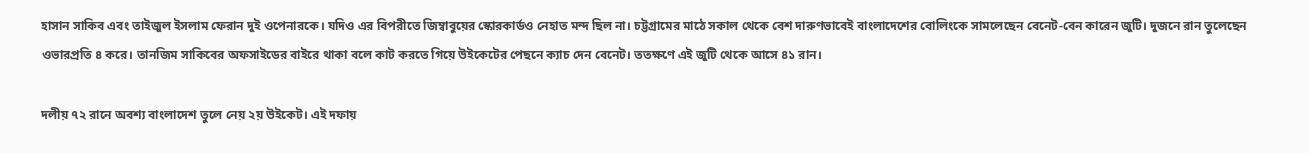হাসান সাকিব এবং তাইজুল ইসলাম ফেরান দুই ওপেনারকে। যদিও এর বিপরীতে জিম্বাবুয়ের স্কোরকার্ডও নেহাত মন্দ ছিল না। চট্টগ্রামের মাঠে সকাল থেকে বেশ দারুণভাবেই বাংলাদেশের বোলিংকে সামলেছেন বেনেট-বেন কারেন জুটি। দুজনে রান তুলেছেন ওভারপ্রতি ৪ করে। তানজিম সাকিবের অফসাইডের বাইরে থাকা বলে কাট করতে গিয়ে উইকেটের পেছনে ক্যাচ দেন বেনেট। ততক্ষণে এই জুটি থেকে আসে ৪১ রান।

দলীয় ৭২ রানে অবশ্য বাংলাদেশ তুলে নেয় ২য় উইকেট। এই দফায়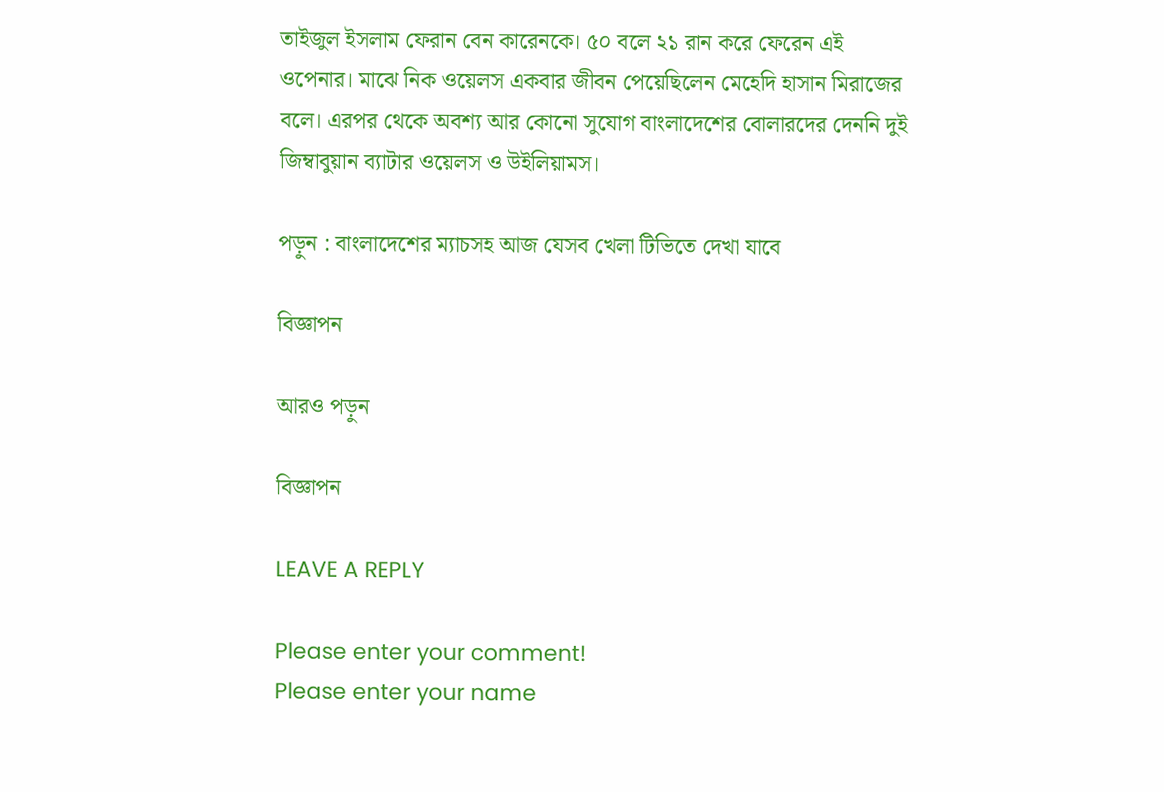তাইজুল ইসলাম ফেরান বেন কারেনকে। ৫০ বলে ২১ রান করে ফেরেন এই ওপেনার। মাঝে নিক ওয়েলস একবার জীবন পেয়েছিলেন মেহেদি হাসান মিরাজের বলে। এরপর থেকে অবশ্য আর কোনো সুযোগ বাংলাদেশের বোলারদের দেননি দুই জিম্বাবুয়ান ব্যাটার ওয়েলস ও উইলিয়ামস।

পড়ুন : বাংলাদেশের ম্যাচসহ আজ যেসব খেলা টিভিতে দেখা যাবে

বিজ্ঞাপন

আরও পড়ুন

বিজ্ঞাপন

LEAVE A REPLY

Please enter your comment!
Please enter your name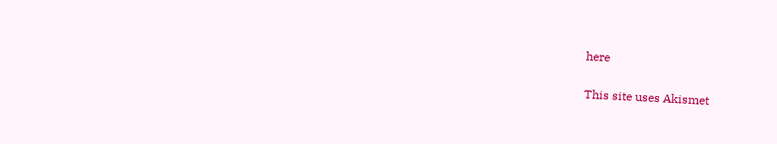here

This site uses Akismet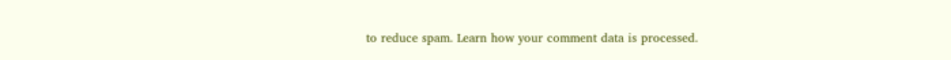to reduce spam. Learn how your comment data is processed.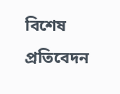বিশেষ প্রতিবেদন